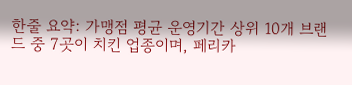한줄 요약: 가맹점 평균 운영기간 상위 10개 브랜드 중 7곳이 치킨 업종이며, 페리카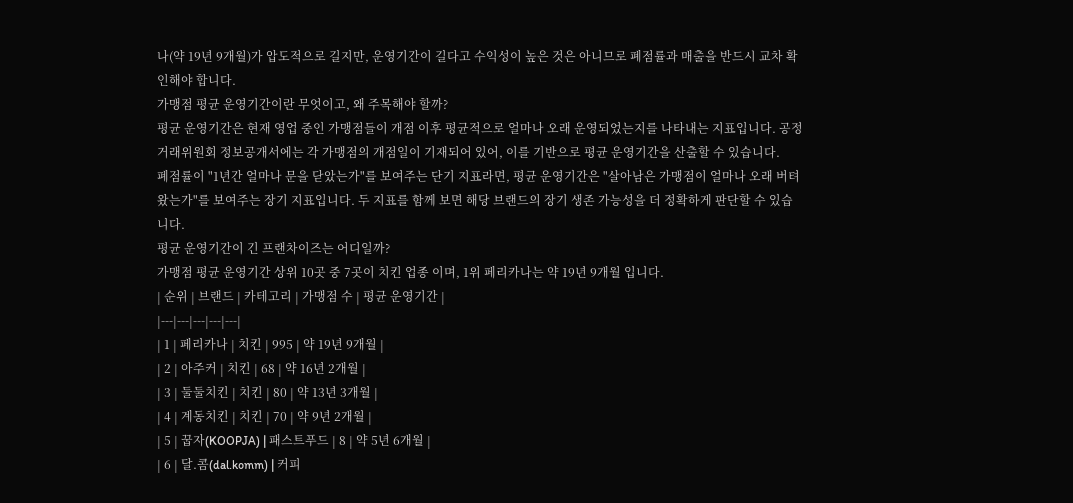나(약 19년 9개월)가 압도적으로 길지만, 운영기간이 길다고 수익성이 높은 것은 아니므로 폐점률과 매출을 반드시 교차 확인해야 합니다.
가맹점 평균 운영기간이란 무엇이고, 왜 주목해야 할까?
평균 운영기간은 현재 영업 중인 가맹점들이 개점 이후 평균적으로 얼마나 오래 운영되었는지를 나타내는 지표입니다. 공정거래위원회 정보공개서에는 각 가맹점의 개점일이 기재되어 있어, 이를 기반으로 평균 운영기간을 산출할 수 있습니다.
폐점률이 "1년간 얼마나 문을 닫았는가"를 보여주는 단기 지표라면, 평균 운영기간은 "살아남은 가맹점이 얼마나 오래 버텨왔는가"를 보여주는 장기 지표입니다. 두 지표를 함께 보면 해당 브랜드의 장기 생존 가능성을 더 정확하게 판단할 수 있습니다.
평균 운영기간이 긴 프랜차이즈는 어디일까?
가맹점 평균 운영기간 상위 10곳 중 7곳이 치킨 업종 이며, 1위 페리카나는 약 19년 9개월 입니다.
| 순위 | 브랜드 | 카테고리 | 가맹점 수 | 평균 운영기간 |
|---|---|---|---|---|
| 1 | 페리카나 | 치킨 | 995 | 약 19년 9개월 |
| 2 | 아주커 | 치킨 | 68 | 약 16년 2개월 |
| 3 | 둘둘치킨 | 치킨 | 80 | 약 13년 3개월 |
| 4 | 계동치킨 | 치킨 | 70 | 약 9년 2개월 |
| 5 | 꿉자(KOOPJA) | 패스트푸드 | 8 | 약 5년 6개월 |
| 6 | 달.콤(dal.komm) | 커피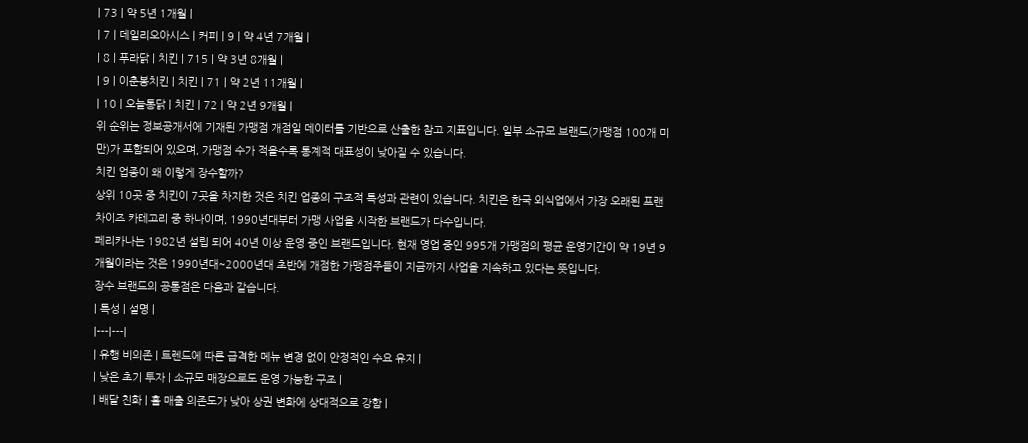| 73 | 약 5년 1개월 |
| 7 | 데일리오아시스 | 커피 | 9 | 약 4년 7개월 |
| 8 | 푸라닭 | 치킨 | 715 | 약 3년 8개월 |
| 9 | 이춘봉치킨 | 치킨 | 71 | 약 2년 11개월 |
| 10 | 오늘통닭 | 치킨 | 72 | 약 2년 9개월 |
위 순위는 정보공개서에 기재된 가맹점 개점일 데이터를 기반으로 산출한 참고 지표입니다. 일부 소규모 브랜드(가맹점 100개 미만)가 포함되어 있으며, 가맹점 수가 적을수록 통계적 대표성이 낮아질 수 있습니다.
치킨 업종이 왜 이렇게 장수할까?
상위 10곳 중 치킨이 7곳을 차지한 것은 치킨 업종의 구조적 특성과 관련이 있습니다. 치킨은 한국 외식업에서 가장 오래된 프랜차이즈 카테고리 중 하나이며, 1990년대부터 가맹 사업을 시작한 브랜드가 다수입니다.
페리카나는 1982년 설립 되어 40년 이상 운영 중인 브랜드입니다. 현재 영업 중인 995개 가맹점의 평균 운영기간이 약 19년 9개월이라는 것은 1990년대~2000년대 초반에 개점한 가맹점주들이 지금까지 사업을 지속하고 있다는 뜻입니다.
장수 브랜드의 공통점은 다음과 같습니다.
| 특성 | 설명 |
|---|---|
| 유행 비의존 | 트렌드에 따른 급격한 메뉴 변경 없이 안정적인 수요 유지 |
| 낮은 초기 투자 | 소규모 매장으로도 운영 가능한 구조 |
| 배달 친화 | 홀 매출 의존도가 낮아 상권 변화에 상대적으로 강함 |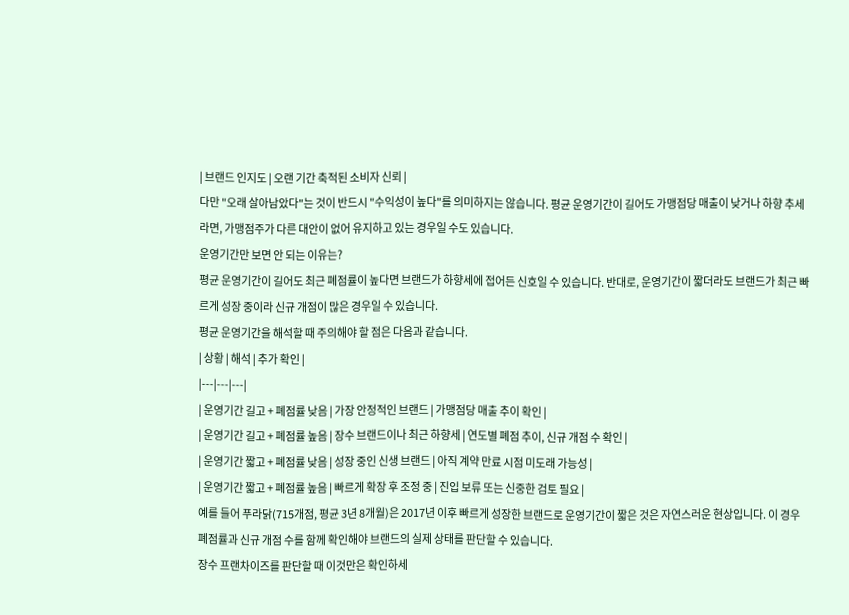| 브랜드 인지도 | 오랜 기간 축적된 소비자 신뢰 |
다만 "오래 살아남았다"는 것이 반드시 "수익성이 높다"를 의미하지는 않습니다. 평균 운영기간이 길어도 가맹점당 매출이 낮거나 하향 추세라면, 가맹점주가 다른 대안이 없어 유지하고 있는 경우일 수도 있습니다.
운영기간만 보면 안 되는 이유는?
평균 운영기간이 길어도 최근 폐점률이 높다면 브랜드가 하향세에 접어든 신호일 수 있습니다. 반대로, 운영기간이 짧더라도 브랜드가 최근 빠르게 성장 중이라 신규 개점이 많은 경우일 수 있습니다.
평균 운영기간을 해석할 때 주의해야 할 점은 다음과 같습니다.
| 상황 | 해석 | 추가 확인 |
|---|---|---|
| 운영기간 길고 + 폐점률 낮음 | 가장 안정적인 브랜드 | 가맹점당 매출 추이 확인 |
| 운영기간 길고 + 폐점률 높음 | 장수 브랜드이나 최근 하향세 | 연도별 폐점 추이, 신규 개점 수 확인 |
| 운영기간 짧고 + 폐점률 낮음 | 성장 중인 신생 브랜드 | 아직 계약 만료 시점 미도래 가능성 |
| 운영기간 짧고 + 폐점률 높음 | 빠르게 확장 후 조정 중 | 진입 보류 또는 신중한 검토 필요 |
예를 들어 푸라닭(715개점, 평균 3년 8개월)은 2017년 이후 빠르게 성장한 브랜드로 운영기간이 짧은 것은 자연스러운 현상입니다. 이 경우 폐점률과 신규 개점 수를 함께 확인해야 브랜드의 실제 상태를 판단할 수 있습니다.
장수 프랜차이즈를 판단할 때 이것만은 확인하세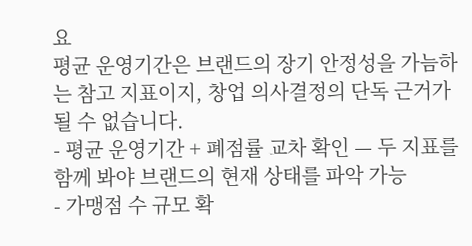요
평균 운영기간은 브랜드의 장기 안정성을 가늠하는 참고 지표이지, 창업 의사결정의 단독 근거가 될 수 없습니다.
- 평균 운영기간 + 폐점률 교차 확인 — 두 지표를 함께 봐야 브랜드의 현재 상태를 파악 가능
- 가맹점 수 규모 확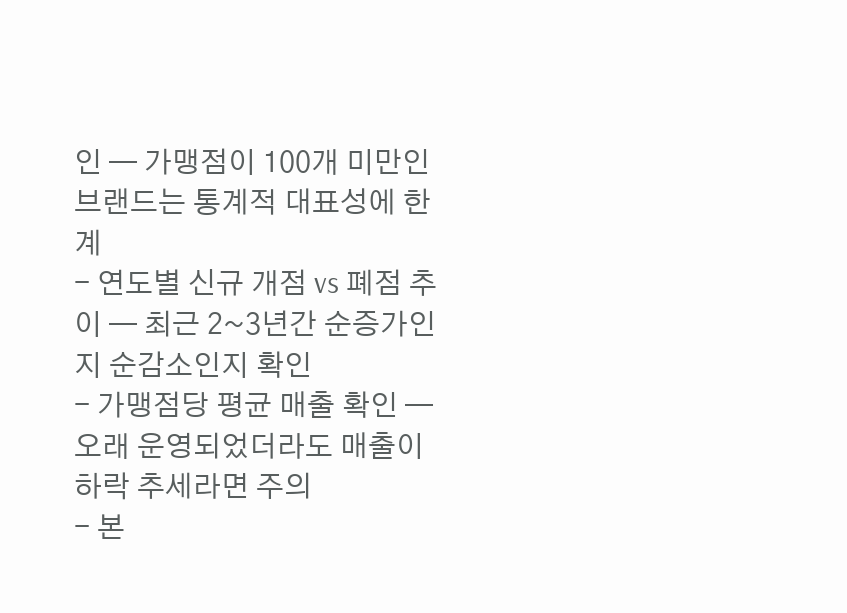인 — 가맹점이 100개 미만인 브랜드는 통계적 대표성에 한계
- 연도별 신규 개점 vs 폐점 추이 — 최근 2~3년간 순증가인지 순감소인지 확인
- 가맹점당 평균 매출 확인 — 오래 운영되었더라도 매출이 하락 추세라면 주의
- 본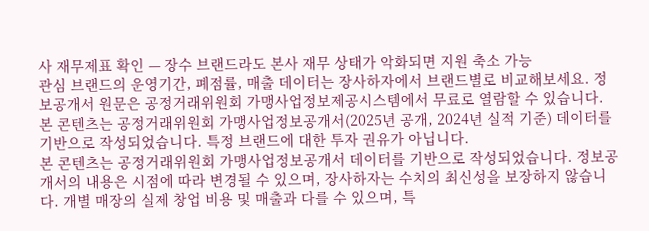사 재무제표 확인 — 장수 브랜드라도 본사 재무 상태가 악화되면 지원 축소 가능
관심 브랜드의 운영기간, 폐점률, 매출 데이터는 장사하자에서 브랜드별로 비교해보세요. 정보공개서 원문은 공정거래위원회 가맹사업정보제공시스템에서 무료로 열람할 수 있습니다.
본 콘텐츠는 공정거래위원회 가맹사업정보공개서(2025년 공개, 2024년 실적 기준) 데이터를 기반으로 작성되었습니다. 특정 브랜드에 대한 투자 권유가 아닙니다.
본 콘텐츠는 공정거래위원회 가맹사업정보공개서 데이터를 기반으로 작성되었습니다. 정보공개서의 내용은 시점에 따라 변경될 수 있으며, 장사하자는 수치의 최신성을 보장하지 않습니다. 개별 매장의 실제 창업 비용 및 매출과 다를 수 있으며, 특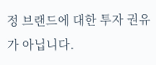정 브랜드에 대한 투자 권유가 아닙니다.